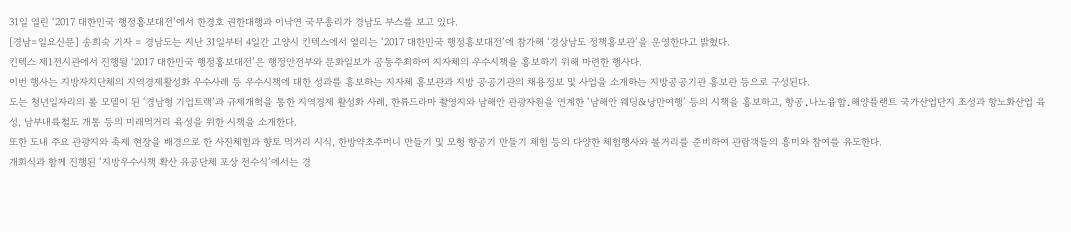31일 열린 ‘2017 대한민국 행정홍보대전’에서 한경호 권한대행과 이낙연 국무총리가 경남도 부스를 보고 있다.
[경남=일요신문] 송희숙 기자 = 경남도는 지난 31일부터 4일간 고양시 킨텍스에서 열리는 ‘2017 대한민국 행정홍보대전’에 참가해 ‘경상남도 정책홍보관’을 운영한다고 밝혔다.
킨텍스 제1전시관에서 진행될 ‘2017 대한민국 행정홍보대전’은 행정안전부와 문화일보가 공동주최하여 지자체의 우수시책을 홍보하기 위해 마련한 행사다.
이번 행사는 지방자치단체의 지역경제활성화 우수사례 등 우수시책에 대한 성과를 홍보하는 지자체 홍보관과 지방 공공기관의 채용정보 및 사업을 소개하는 지방공공기관 홍보관 등으로 구성된다.
도는 청년일자리의 롤 모델이 된 ‘경남형 기업트랙’과 규제개혁을 통한 지역경제 활성화 사례, 한류드라마 촬영지와 남해안 관광자원을 연계한 ‘남해안 웨딩&낭만여행’ 등의 시책을 홍보하고, 항공․나노융합․해양플랜트 국가산업단지 조성과 항노화산업 육성, 남부내륙철도 개통 등의 미래먹거리 육성을 위한 시책을 소개한다.
또한 도내 주요 관광지와 축제 현장을 배경으로 한 사진체험과 향토 먹거리 시식, 한방약초주머니 만들기 및 모형 항공기 만들기 체험 등의 다양한 체험행사와 볼거리를 준비하여 관람객들의 흥미와 참여를 유도한다.
개회식과 함께 진행된 ‘지방우수시책 확산 유공단체 포상 전수식’에서는 경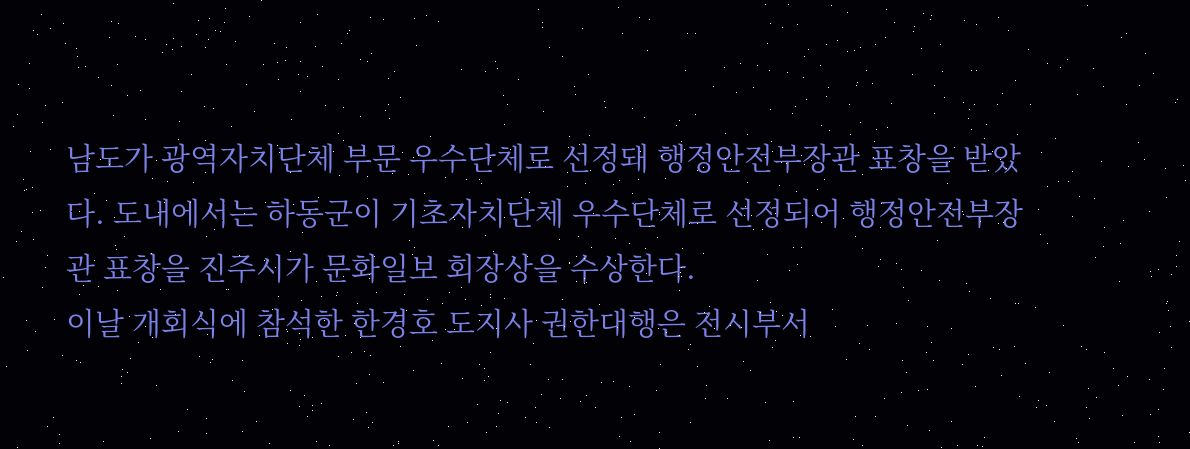남도가 광역자치단체 부문 우수단체로 선정돼 행정안전부장관 표창을 받았다. 도내에서는 하동군이 기초자치단체 우수단체로 선정되어 행정안전부장관 표창을 진주시가 문화일보 회장상을 수상한다.
이날 개회식에 참석한 한경호 도지사 권한대행은 전시부서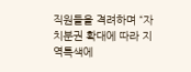직원들을 격려하며 “자치분권 확대에 따라 지역특색에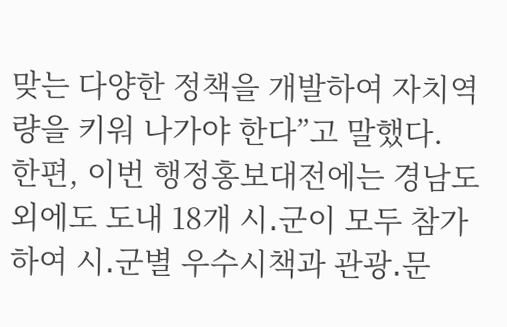맞는 다양한 정책을 개발하여 자치역량을 키워 나가야 한다”고 말했다.
한편, 이번 행정홍보대전에는 경남도 외에도 도내 18개 시․군이 모두 참가하여 시․군별 우수시책과 관광․문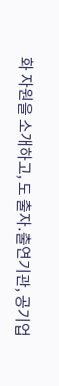화 자원을 소개하고, 도 출자․출연기관, 공기업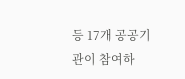등 17개 공공기관이 참여하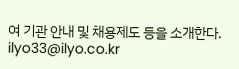여 기관 안내 및 채용제도 등을 소개한다.
ilyo33@ilyo.co.kr